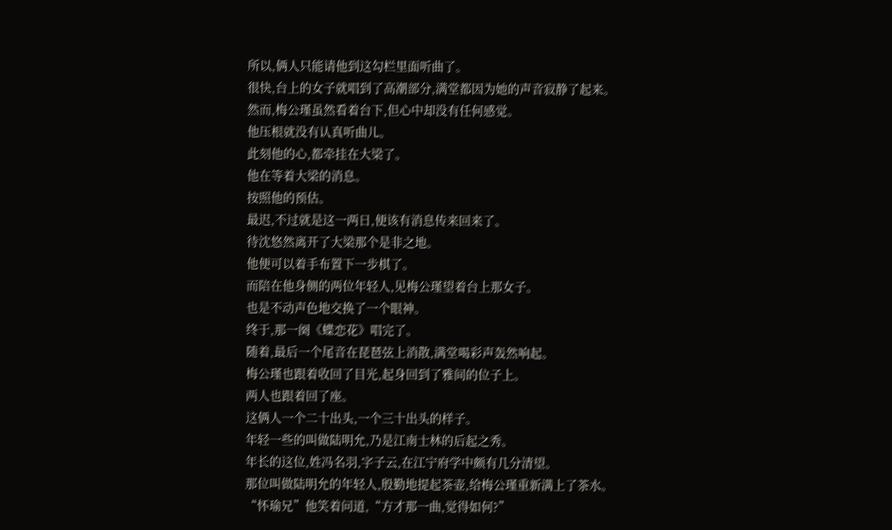所以,俩人只能请他到这勾栏里面听曲了。
很快,台上的女子就唱到了高潮部分,满堂都因为她的声音寂静了起来。
然而,梅公瑾虽然看着台下,但心中却没有任何感觉。
他压根就没有认真听曲儿。
此刻他的心,都牵挂在大梁了。
他在等着大梁的消息。
按照他的预估。
最迟,不过就是这一两日,便该有消息传来回来了。
待沈悠然离开了大梁那个是非之地。
他便可以着手布置下一步棋了。
而陪在他身侧的两位年轻人,见梅公瑾望着台上那女子。
也是不动声色地交换了一个眼神。
终于,那一阕《蝶恋花》唱完了。
随着,最后一个尾音在琵琶弦上消散,满堂喝彩声轰然响起。
梅公瑾也跟着收回了目光,起身回到了雅间的位子上。
两人也跟着回了座。
这俩人一个二十出头,一个三十出头的样子。
年轻一些的叫做陆明允,乃是江南士林的后起之秀。
年长的这位,姓冯名羽,字子云,在江宁府学中颇有几分清望。
那位叫做陆明允的年轻人,殷勤地提起茶壶,给梅公瑾重新满上了茶水。
“怀瑜兄”他笑着问道,“方才那一曲,觉得如何?”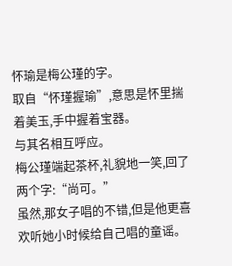怀瑜是梅公瑾的字。
取自“怀瑾握瑜”,意思是怀里揣着美玉,手中握着宝器。
与其名相互呼应。
梅公瑾端起茶杯,礼貌地一笑,回了两个字:“尚可。”
虽然,那女子唱的不错,但是他更喜欢听她小时候给自己唱的童谣。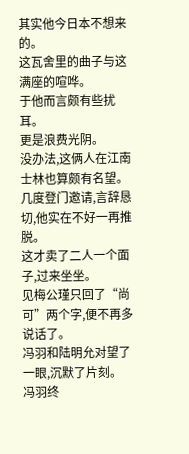其实他今日本不想来的。
这瓦舍里的曲子与这满座的喧哗。
于他而言颇有些扰耳。
更是浪费光阴。
没办法,这俩人在江南士林也算颇有名望。
几度登门邀请,言辞恳切,他实在不好一再推脱。
这才卖了二人一个面子,过来坐坐。
见梅公瑾只回了“尚可”两个字,便不再多说话了。
冯羽和陆明允对望了一眼,沉默了片刻。
冯羽终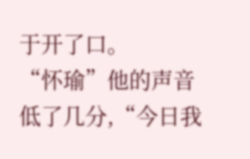于开了口。
“怀瑜”他的声音低了几分,“今日我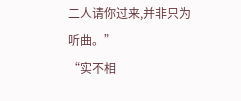二人请你过来,并非只为听曲。”
“实不相